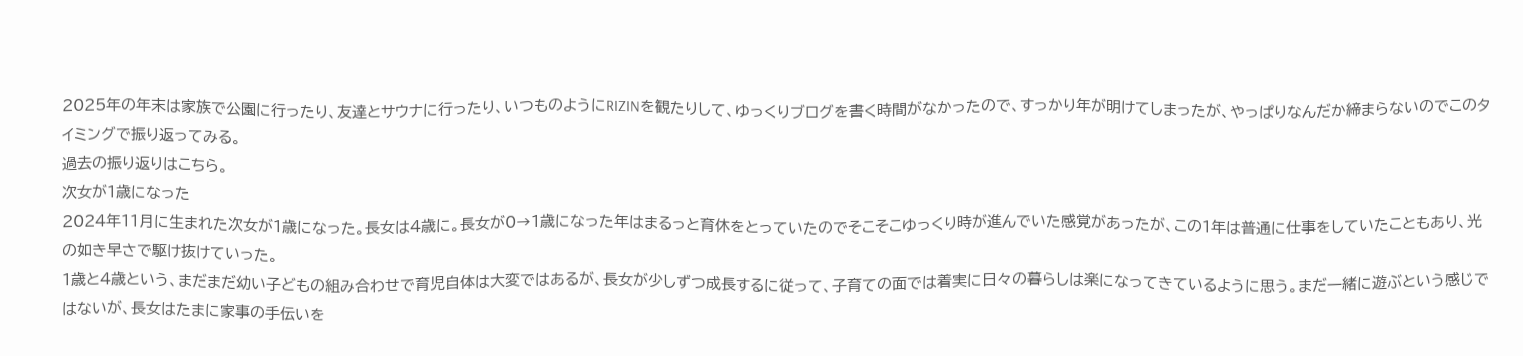2025年の年末は家族で公園に行ったり、友達とサウナに行ったり、いつものようにRIZINを観たりして、ゆっくりブログを書く時間がなかったので、すっかり年が明けてしまったが、やっぱりなんだか締まらないのでこのタイミングで振り返ってみる。
過去の振り返りはこちら。
次女が1歳になった
2024年11月に生まれた次女が1歳になった。長女は4歳に。長女が0→1歳になった年はまるっと育休をとっていたのでそこそこゆっくり時が進んでいた感覚があったが、この1年は普通に仕事をしていたこともあり、光の如き早さで駆け抜けていった。
1歳と4歳という、まだまだ幼い子どもの組み合わせで育児自体は大変ではあるが、長女が少しずつ成長するに従って、子育ての面では着実に日々の暮らしは楽になってきているように思う。まだ一緒に遊ぶという感じではないが、長女はたまに家事の手伝いを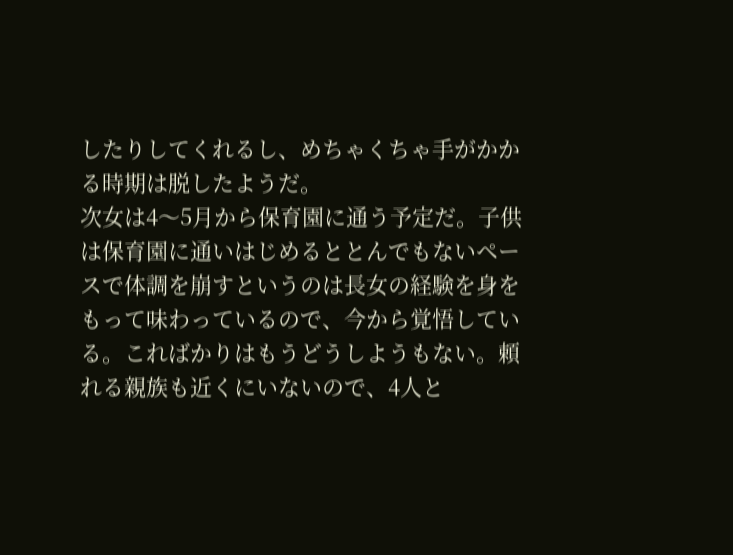したりしてくれるし、めちゃくちゃ手がかかる時期は脱したようだ。
次女は4〜5月から保育園に通う予定だ。子供は保育園に通いはじめるととんでもないペースで体調を崩すというのは長女の経験を身をもって味わっているので、今から覚悟している。こればかりはもうどうしようもない。頼れる親族も近くにいないので、4人と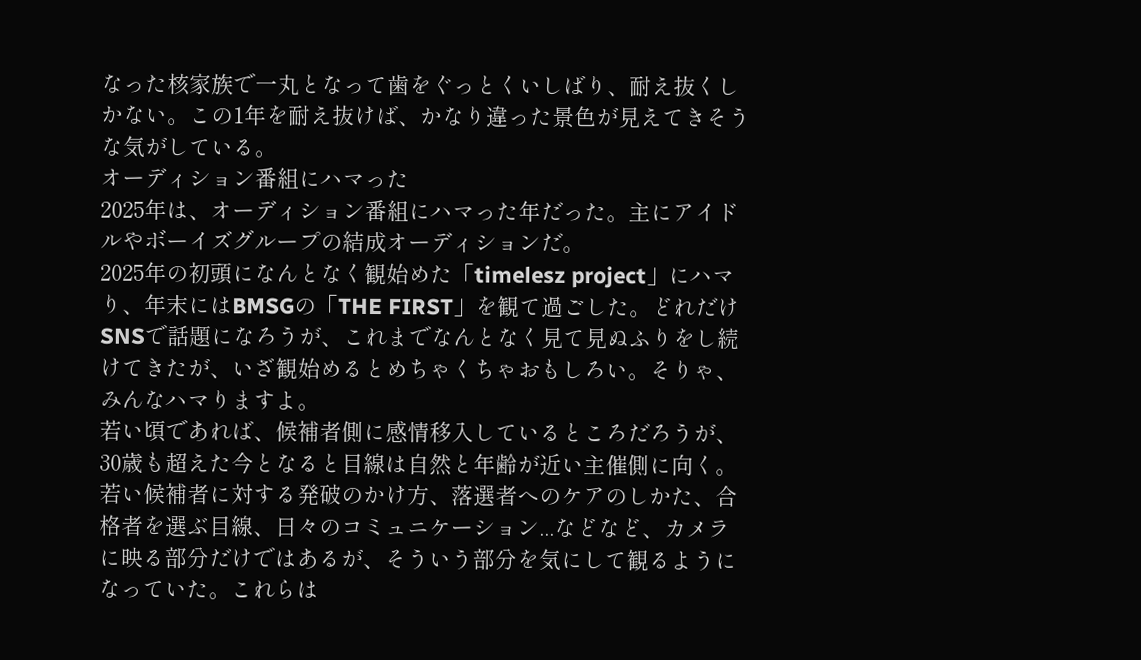なった核家族で一丸となって歯をぐっとくいしばり、耐え抜くしかない。この1年を耐え抜けば、かなり違った景色が見えてきそうな気がしている。
オーディション番組にハマった
2025年は、オーディション番組にハマった年だった。主にアイドルやボーイズグループの結成オーディションだ。
2025年の初頭になんとなく観始めた「timelesz project」にハマり、年末にはBMSGの「THE FIRST」を観て過ごした。どれだけSNSで話題になろうが、これまでなんとなく見て見ぬふりをし続けてきたが、いざ観始めるとめちゃくちゃおもしろい。そりゃ、みんなハマりますよ。
若い頃であれば、候補者側に感情移入しているところだろうが、30歳も超えた今となると目線は自然と年齢が近い主催側に向く。若い候補者に対する発破のかけ方、落選者へのケアのしかた、合格者を選ぶ目線、日々のコミュニケーション...などなど、カメラに映る部分だけではあるが、そういう部分を気にして観るようになっていた。これらは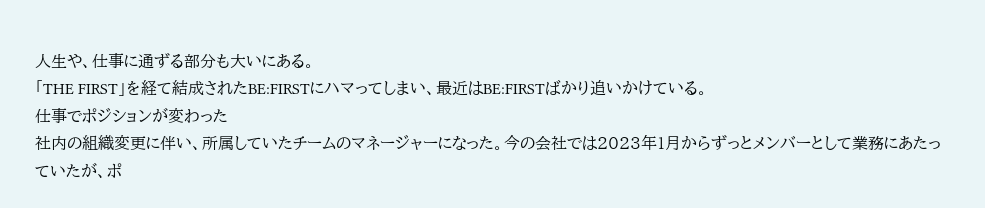人生や、仕事に通ずる部分も大いにある。
「THE FIRST」を経て結成されたBE:FIRSTにハマってしまい、最近はBE:FIRSTばかり追いかけている。
仕事でポジションが変わった
社内の組織変更に伴い、所属していたチームのマネージャーになった。今の会社では2023年1月からずっとメンバーとして業務にあたっていたが、ポ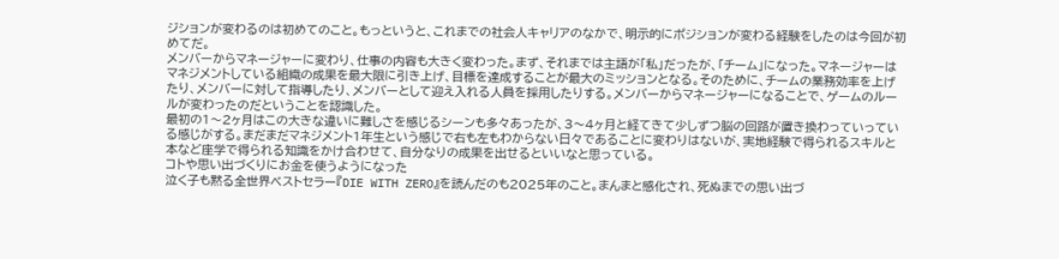ジションが変わるのは初めてのこと。もっというと、これまでの社会人キャリアのなかで、明示的にポジションが変わる経験をしたのは今回が初めてだ。
メンバーからマネージャーに変わり、仕事の内容も大きく変わった。まず、それまでは主語が「私」だったが、「チーム」になった。マネージャーはマネジメントしている組織の成果を最大限に引き上げ、目標を達成することが最大のミッションとなる。そのために、チームの業務効率を上げたり、メンバーに対して指導したり、メンバーとして迎え入れる人員を採用したりする。メンバーからマネージャーになることで、ゲームのルールが変わったのだということを認識した。
最初の1〜2ヶ月はこの大きな違いに難しさを感じるシーンも多々あったが、3〜4ヶ月と経てきて少しずつ脳の回路が置き換わっていっている感じがする。まだまだマネジメント1年生という感じで右も左もわからない日々であることに変わりはないが、実地経験で得られるスキルと本など座学で得られる知識をかけ合わせて、自分なりの成果を出せるといいなと思っている。
コトや思い出づくりにお金を使うようになった
泣く子も黙る全世界ベストセラー『DIE WITH ZERO』を読んだのも2025年のこと。まんまと感化され、死ぬまでの思い出づ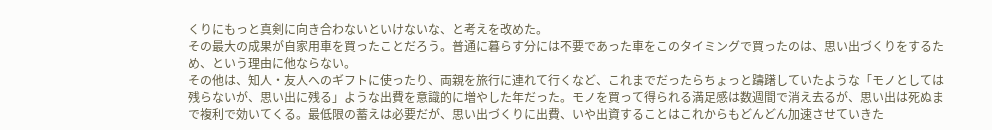くりにもっと真剣に向き合わないといけないな、と考えを改めた。
その最大の成果が自家用車を買ったことだろう。普通に暮らす分には不要であった車をこのタイミングで買ったのは、思い出づくりをするため、という理由に他ならない。
その他は、知人・友人へのギフトに使ったり、両親を旅行に連れて行くなど、これまでだったらちょっと躊躇していたような「モノとしては残らないが、思い出に残る」ような出費を意識的に増やした年だった。モノを買って得られる満足感は数週間で消え去るが、思い出は死ぬまで複利で効いてくる。最低限の蓄えは必要だが、思い出づくりに出費、いや出資することはこれからもどんどん加速させていきた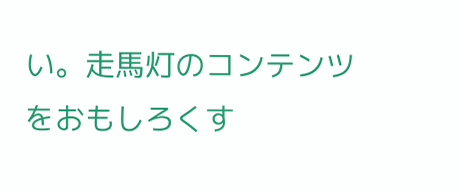い。走馬灯のコンテンツをおもしろくす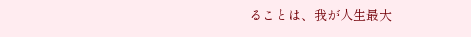ることは、我が人生最大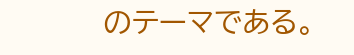のテーマである。